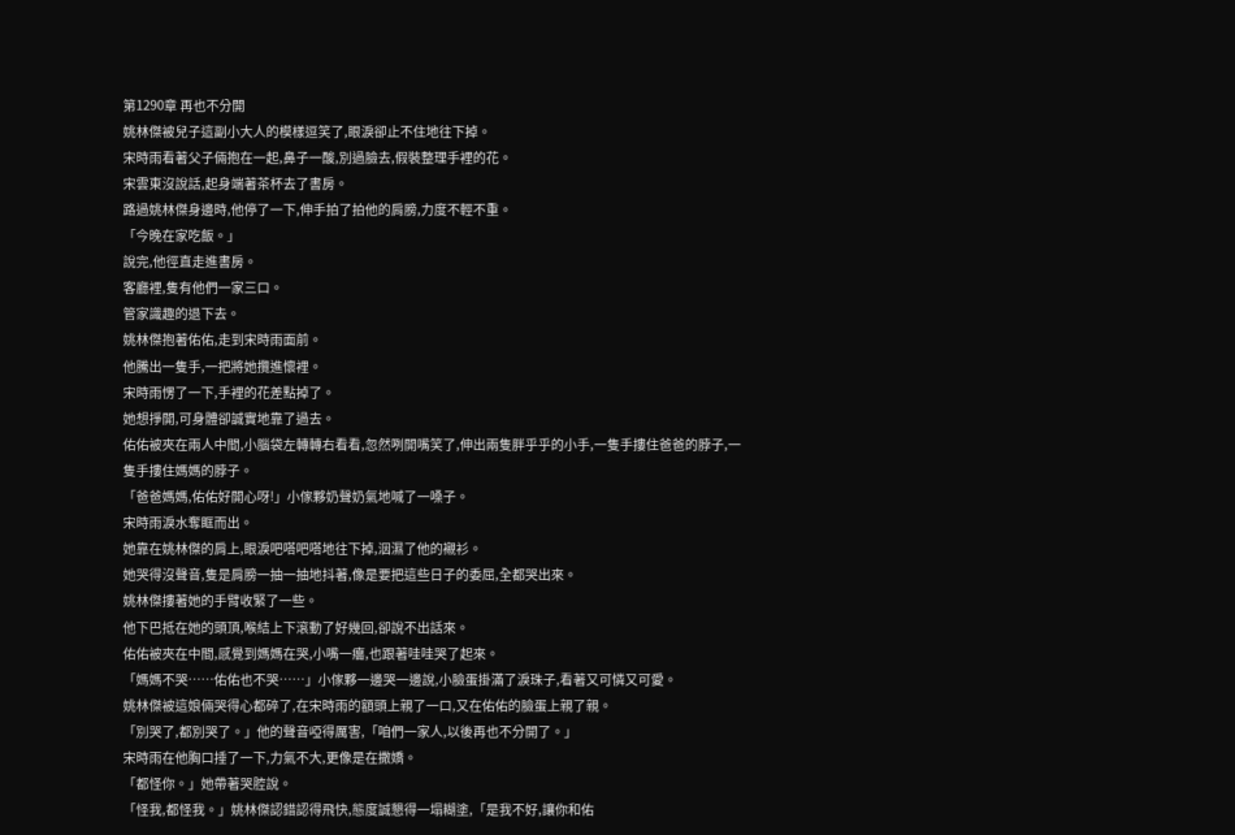第1290章 再也不分開
姚林傑被兒子這副小大人的模樣逗笑了,眼淚卻止不住地往下掉。
宋時雨看著父子倆抱在一起,鼻子一酸,別過臉去,假裝整理手裡的花。
宋雲東沒說話,起身端著茶杯去了書房。
路過姚林傑身邊時,他停了一下,伸手拍了拍他的肩膀,力度不輕不重。
「今晚在家吃飯。」
說完,他徑直走進書房。
客廳裡,隻有他們一家三口。
管家識趣的退下去。
姚林傑抱著佑佑,走到宋時雨面前。
他騰出一隻手,一把將她攬進懷裡。
宋時雨愣了一下,手裡的花差點掉了。
她想掙開,可身體卻誠實地靠了過去。
佑佑被夾在兩人中間,小腦袋左轉轉右看看,忽然咧開嘴笑了,伸出兩隻胖乎乎的小手,一隻手摟住爸爸的脖子,一隻手摟住媽媽的脖子。
「爸爸媽媽,佑佑好開心呀!」小傢夥奶聲奶氣地喊了一嗓子。
宋時雨淚水奪眶而出。
她靠在姚林傑的肩上,眼淚吧嗒吧嗒地往下掉,洇濕了他的襯衫。
她哭得沒聲音,隻是肩膀一抽一抽地抖著,像是要把這些日子的委屈,全都哭出來。
姚林傑摟著她的手臂收緊了一些。
他下巴抵在她的頭頂,喉結上下滾動了好幾回,卻說不出話來。
佑佑被夾在中間,感覺到媽媽在哭,小嘴一癟,也跟著哇哇哭了起來。
「媽媽不哭……佑佑也不哭……」小傢夥一邊哭一邊說,小臉蛋掛滿了淚珠子,看著又可憐又可愛。
姚林傑被這娘倆哭得心都碎了,在宋時雨的額頭上親了一口,又在佑佑的臉蛋上親了親。
「別哭了,都別哭了。」他的聲音啞得厲害,「咱們一家人,以後再也不分開了。」
宋時雨在他胸口捶了一下,力氣不大,更像是在撒嬌。
「都怪你。」她帶著哭腔說。
「怪我,都怪我。」姚林傑認錯認得飛快,態度誠懇得一塌糊塗,「是我不好,讓你和佑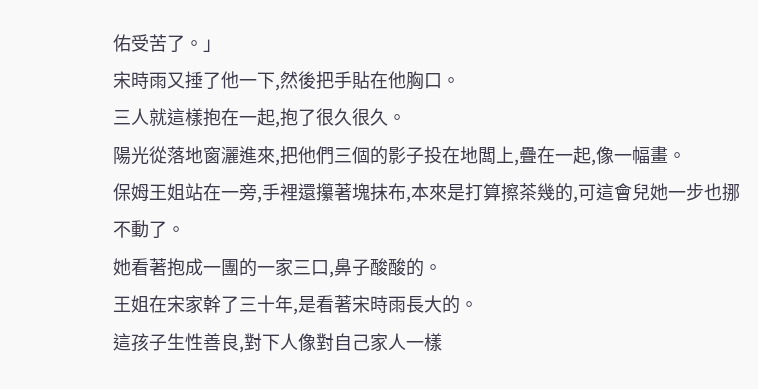佑受苦了。」
宋時雨又捶了他一下,然後把手貼在他胸口。
三人就這樣抱在一起,抱了很久很久。
陽光從落地窗灑進來,把他們三個的影子投在地闆上,疊在一起,像一幅畫。
保姆王姐站在一旁,手裡還攥著塊抹布,本來是打算擦茶幾的,可這會兒她一步也挪不動了。
她看著抱成一團的一家三口,鼻子酸酸的。
王姐在宋家幹了三十年,是看著宋時雨長大的。
這孩子生性善良,對下人像對自己家人一樣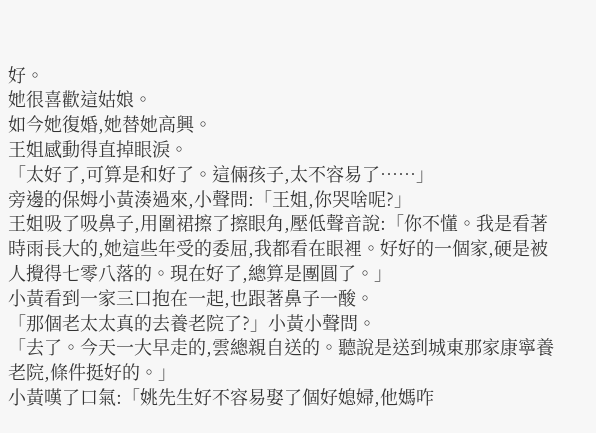好。
她很喜歡這姑娘。
如今她復婚,她替她高興。
王姐感動得直掉眼淚。
「太好了,可算是和好了。這倆孩子,太不容易了……」
旁邊的保姆小黃湊過來,小聲問:「王姐,你哭啥呢?」
王姐吸了吸鼻子,用圍裙擦了擦眼角,壓低聲音說:「你不懂。我是看著時雨長大的,她這些年受的委屈,我都看在眼裡。好好的一個家,硬是被人攪得七零八落的。現在好了,總算是團圓了。」
小黃看到一家三口抱在一起,也跟著鼻子一酸。
「那個老太太真的去養老院了?」小黃小聲問。
「去了。今天一大早走的,雲總親自送的。聽說是送到城東那家康寧養老院,條件挺好的。」
小黃嘆了口氣:「姚先生好不容易娶了個好媳婦,他媽咋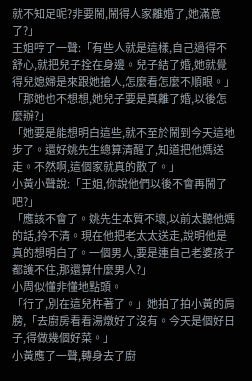就不知足呢?非要鬧,鬧得人家離婚了,她滿意了?」
王姐哼了一聲:「有些人就是這樣,自己過得不舒心,就把兒子拴在身邊。兒子結了婚,她就覺得兒媳婦是來跟她搶人,怎麼看怎麼不順眼。」
「那她也不想想,她兒子要是真離了婚,以後怎麼辦?」
「她要是能想明白這些,就不至於鬧到今天這地步了。還好姚先生總算清醒了,知道把他媽送走。不然啊,這個家就真的散了。」
小黃小聲說:「王姐,你說他們以後不會再鬧了吧?」
「應該不會了。姚先生本質不壞,以前太聽他媽的話,拎不清。現在他把老太太送走,說明他是真的想明白了。一個男人,要是連自己老婆孩子都護不住,那還算什麼男人?」
小周似懂非懂地點頭。
「行了,別在這兒杵著了。」她拍了拍小黃的肩膀,「去廚房看看湯燉好了沒有。今天是個好日子,得做幾個好菜。」
小黃應了一聲,轉身去了廚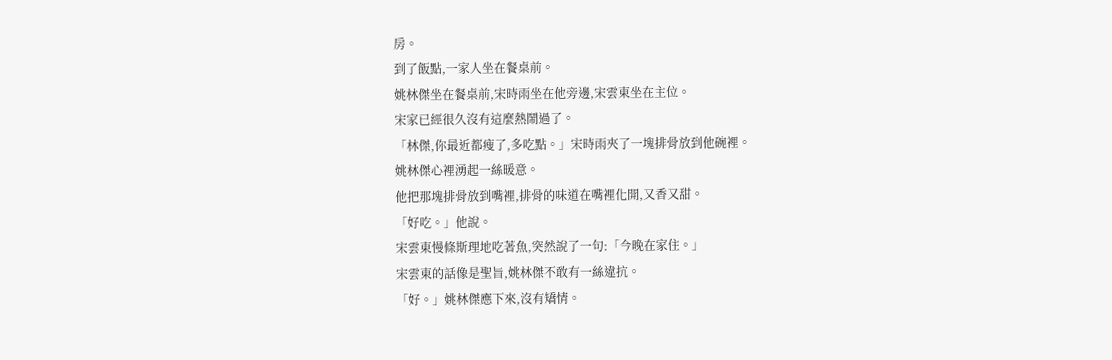房。
到了飯點,一家人坐在餐桌前。
姚林傑坐在餐桌前,宋時雨坐在他旁邊,宋雲東坐在主位。
宋家已經很久沒有這麼熱鬧過了。
「林傑,你最近都瘦了,多吃點。」宋時雨夾了一塊排骨放到他碗裡。
姚林傑心裡湧起一絲暖意。
他把那塊排骨放到嘴裡,排骨的味道在嘴裡化開,又香又甜。
「好吃。」他說。
宋雲東慢條斯理地吃著魚,突然說了一句:「今晚在家住。」
宋雲東的話像是聖旨,姚林傑不敢有一絲違抗。
「好。」姚林傑應下來,沒有矯情。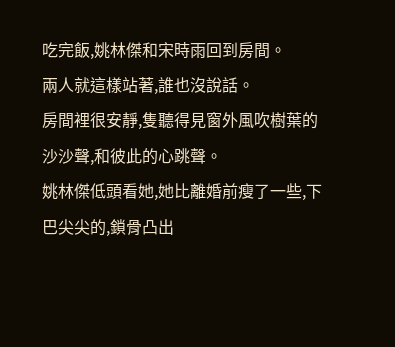吃完飯,姚林傑和宋時雨回到房間。
兩人就這樣站著,誰也沒說話。
房間裡很安靜,隻聽得見窗外風吹樹葉的沙沙聲,和彼此的心跳聲。
姚林傑低頭看她,她比離婚前瘦了一些,下巴尖尖的,鎖骨凸出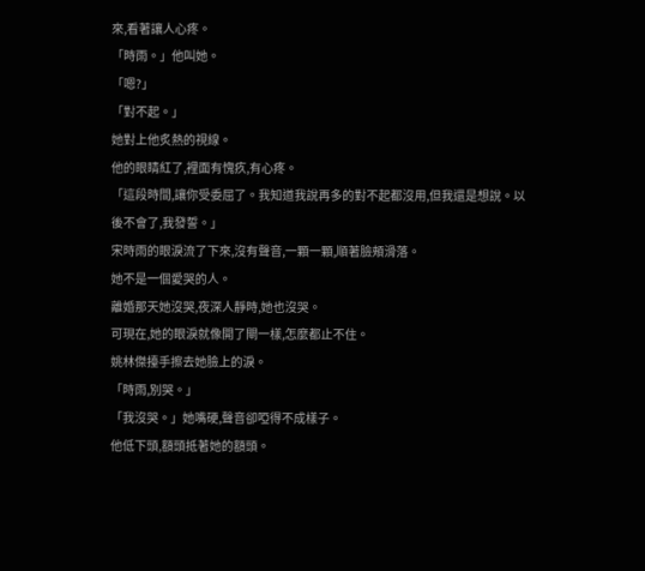來,看著讓人心疼。
「時雨。」他叫她。
「嗯?」
「對不起。」
她對上他炙熱的視線。
他的眼睛紅了,裡面有愧疚,有心疼。
「這段時間,讓你受委屈了。我知道我說再多的對不起都沒用,但我還是想說。以後不會了,我發誓。」
宋時雨的眼淚流了下來,沒有聲音,一顆一顆,順著臉頰滑落。
她不是一個愛哭的人。
離婚那天她沒哭,夜深人靜時,她也沒哭。
可現在,她的眼淚就像開了閘一樣,怎麼都止不住。
姚林傑擡手擦去她臉上的淚。
「時雨,別哭。」
「我沒哭。」她嘴硬,聲音卻啞得不成樣子。
他低下頭,額頭抵著她的額頭。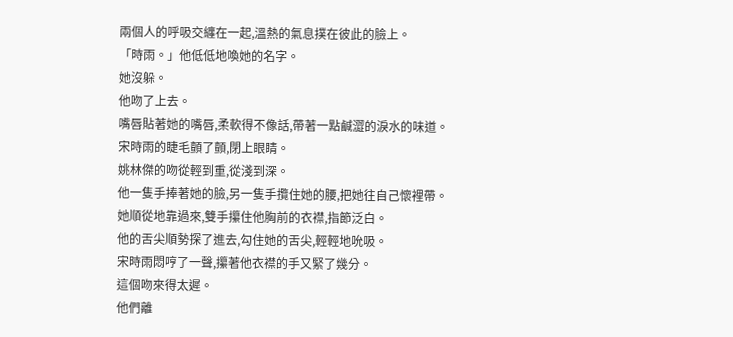兩個人的呼吸交纏在一起,溫熱的氣息撲在彼此的臉上。
「時雨。」他低低地喚她的名字。
她沒躲。
他吻了上去。
嘴唇貼著她的嘴唇,柔軟得不像話,帶著一點鹹澀的淚水的味道。
宋時雨的睫毛顫了顫,閉上眼睛。
姚林傑的吻從輕到重,從淺到深。
他一隻手捧著她的臉,另一隻手攬住她的腰,把她往自己懷裡帶。
她順從地靠過來,雙手攥住他胸前的衣襟,指節泛白。
他的舌尖順勢探了進去,勾住她的舌尖,輕輕地吮吸。
宋時雨悶哼了一聲,攥著他衣襟的手又緊了幾分。
這個吻來得太遲。
他們離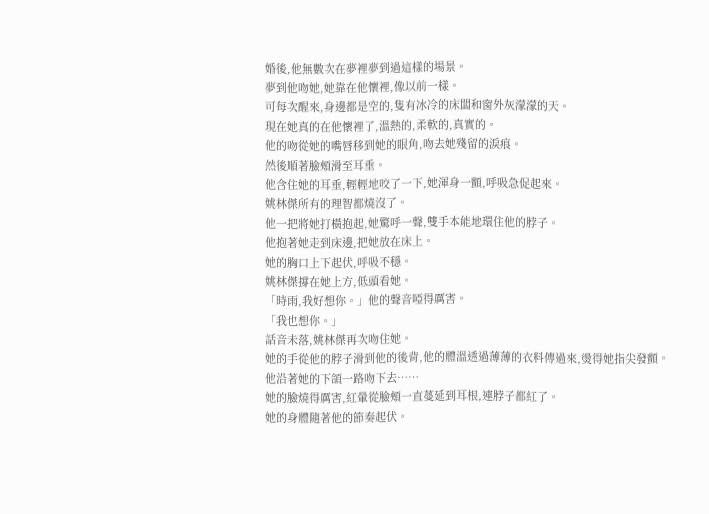婚後,他無數次在夢裡夢到過這樣的場景。
夢到他吻她,她靠在他懷裡,像以前一樣。
可每次醒來,身邊都是空的,隻有冰冷的床闆和窗外灰濛濛的天。
現在她真的在他懷裡了,溫熱的,柔軟的,真實的。
他的吻從她的嘴唇移到她的眼角,吻去她殘留的淚痕。
然後順著臉頰滑至耳垂。
他含住她的耳垂,輕輕地咬了一下,她渾身一顫,呼吸急促起來。
姚林傑所有的理智都燒沒了。
他一把將她打橫抱起,她驚呼一聲,雙手本能地環住他的脖子。
他抱著她走到床邊,把她放在床上。
她的胸口上下起伏,呼吸不穩。
姚林傑撐在她上方,低頭看她。
「時雨,我好想你。」他的聲音啞得厲害。
「我也想你。」
話音未落,姚林傑再次吻住她。
她的手從他的脖子滑到他的後背,他的體溫透過薄薄的衣料傳過來,燙得她指尖發顫。
他沿著她的下頜一路吻下去……
她的臉燒得厲害,紅暈從臉頰一直蔓延到耳根,連脖子都紅了。
她的身體隨著他的節奏起伏。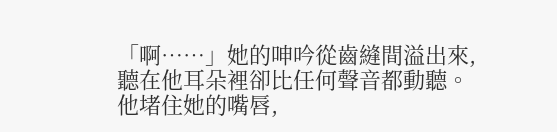「啊……」她的呻吟從齒縫間溢出來,聽在他耳朵裡卻比任何聲音都動聽。
他堵住她的嘴唇,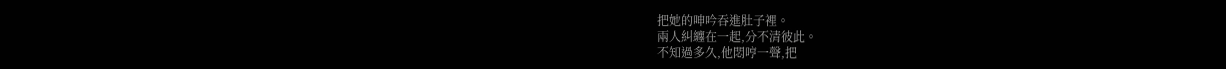把她的呻吟吞進肚子裡。
兩人糾纏在一起,分不清彼此。
不知過多久,他悶哼一聲,把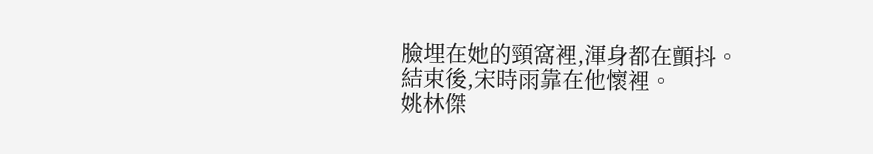臉埋在她的頸窩裡,渾身都在顫抖。
結束後,宋時雨靠在他懷裡。
姚林傑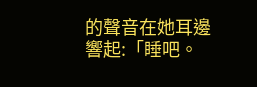的聲音在她耳邊響起:「睡吧。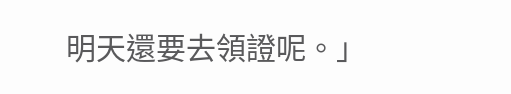明天還要去領證呢。」